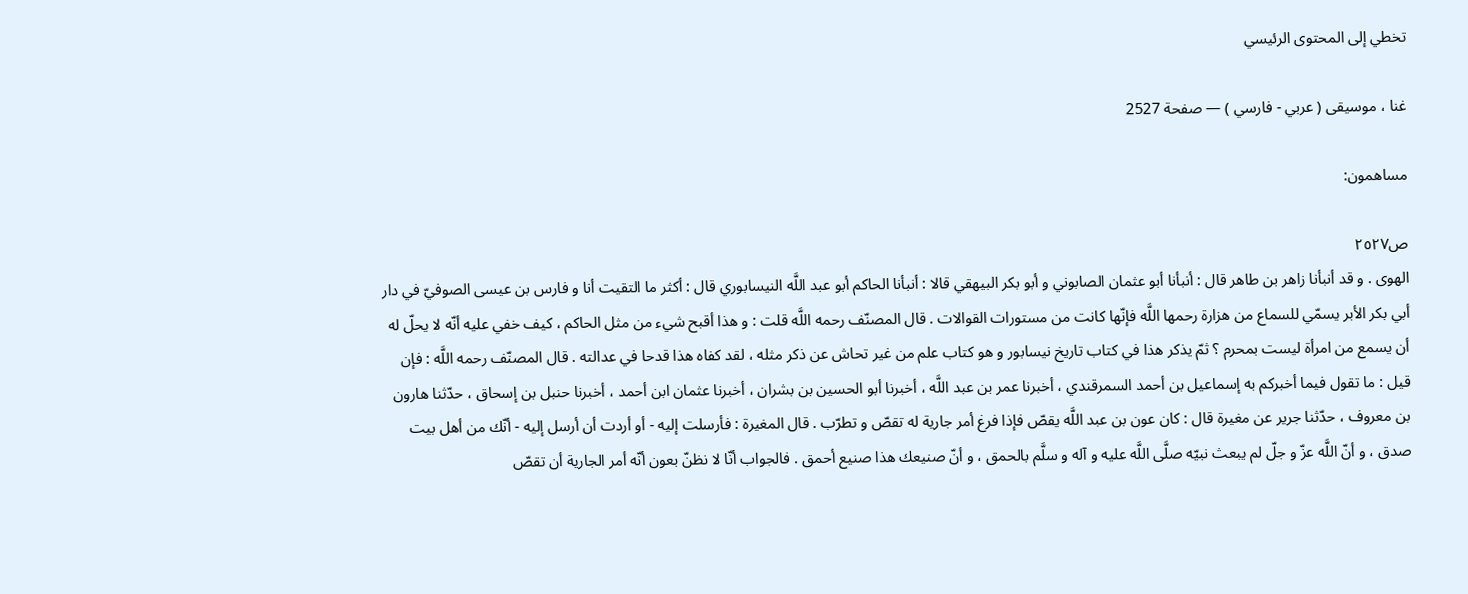تخطي إلى المحتوى الرئيسي

غنا ، موسيقى ( عربي - فارسي ) — صفحة 2527

مساهمون:

ص٢٥٢٧
الهوى . و قد أنبأنا زاهر بن طاهر قال : أنبأنا أبو عثمان الصابوني و أبو بكر البيهقي قالا : أنبأنا الحاكم أبو عبد اللَّه النيسابوري قال : أكثر ما التقيت أنا و فارس بن عيسى الصوفيّ في دار أبي بكر الأبر يسمّي للسماع من هزارة رحمها اللَّه فإنّها كانت من مستورات القوالات . قال المصنّف رحمه اللَّه قلت : و هذا أقبح شيء من مثل الحاكم ، كيف خفي عليه أنّه لا يحلّ له أن يسمع من امرأة ليست بمحرم ؟ ثمّ يذكر هذا في كتاب تاريخ نيسابور و هو كتاب علم من غير تحاش عن ذكر مثله ، لقد كفاه هذا قدحا في عدالته . قال المصنّف رحمه اللَّه : فإن قيل : ما تقول فيما أخبركم به إسماعيل بن أحمد السمرقندي ، أخبرنا عمر بن عبد اللَّه ، أخبرنا أبو الحسين بن بشران ، أخبرنا عثمان ابن أحمد ، أخبرنا حنبل بن إسحاق ، حدّثنا هارون بن معروف ، حدّثنا جرير عن مغيرة قال : كان عون بن عبد اللَّه يقصّ فإذا فرغ أمر جارية له تقصّ و تطرّب . قال المغيرة : فأرسلت إليه - أو أردت أن أرسل إليه - أنّك من أهل بيت صدق ، و أنّ اللَّه عزّ و جلّ لم يبعث نبيّه صلَّى اللَّه عليه و آله و سلَّم بالحمق ، و أنّ صنيعك هذا صنيع أحمق . فالجواب أنّا لا نظنّ بعون أنّه أمر الجارية أن تقصّ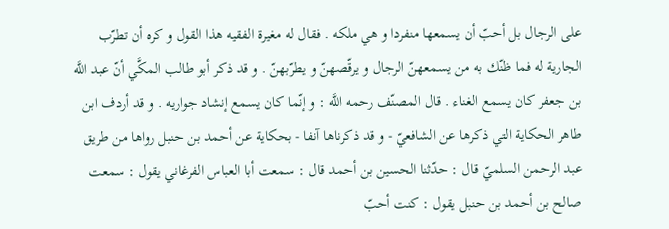على الرجال بل أحبّ أن يسمعها منفردا و هي ملكه . فقال له مغيرة الفقيه هذا القول و كره أن تطرّب الجارية له فما ظنّك به من يسمعهنّ الرجال و يرقّصهنّ و يطرّبهنّ . و قد ذكر أبو طالب المكَّي أنّ عبد اللَّه بن جعفر كان يسمع الغناء . قال المصنّف رحمه اللَّه : و إنّما كان يسمع إنشاد جواريه . و قد أردف ابن طاهر الحكاية التي ذكرها عن الشافعيّ - و قد ذكرناها آنفا - بحكاية عن أحمد بن حنبل رواها من طريق عبد الرحمن السلميّ قال : حدّثنا الحسين بن أحمد قال : سمعت أبا العباس الفرغاني يقول : سمعت صالح بن أحمد بن حنبل يقول : كنت أحبّ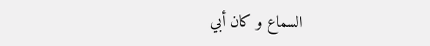السماع و كان أبي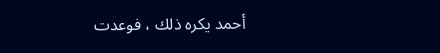أحمد يكره ذلك ، فوعدت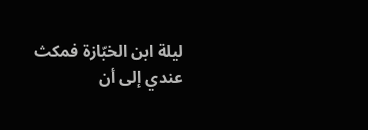ليلة ابن الخبّازة فمكث عندي إلى أن